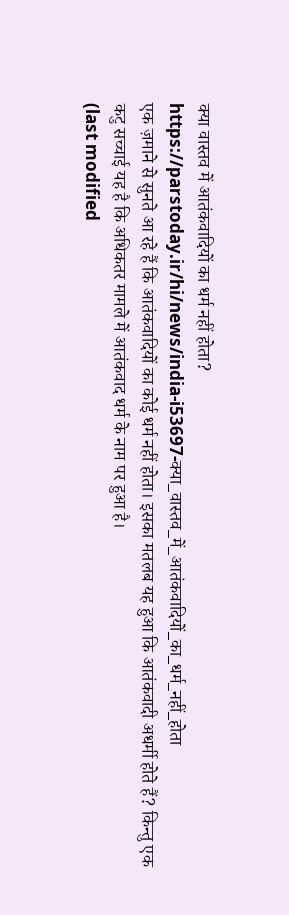क्या वास्तव में आतंकवादियों का धर्म नहीं होता?
https://parstoday.ir/hi/news/india-i53697-क्या_वास्तव_में_आतंकवादियों_का_धर्म_नहीं_होता
एक ज़माने से सुनते आ रहे हैं कि आतंकवादियों का कोई धर्म नहीं होता। इसका मतलब यह हुआ कि आतंकवादी अधर्मी होते हैं? किन्तु एक कटु सच्चाई यह है कि अधिकतर मामले में आतंकवाद धर्म के नाम पर हुआ है।
(last modified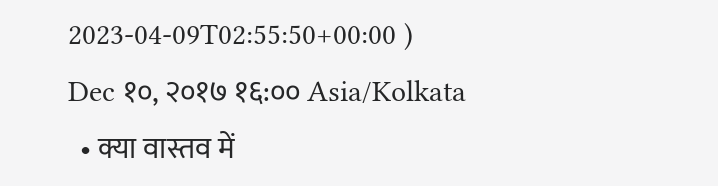2023-04-09T02:55:50+00:00 )
Dec १०, २०१७ १६:०० Asia/Kolkata
  • क्या वास्तव में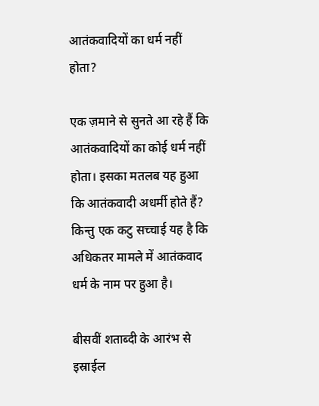आतंकवादियों का धर्म नहीं होता?

एक ज़माने से सुनते आ रहे हैं कि आतंकवादियों का कोई धर्म नहीं होता। इसका मतलब यह हुआ कि आतंकवादी अधर्मी होते हैं? किन्तु एक कटु सच्चाई यह है कि अधिकतर मामले में आतंकवाद धर्म के नाम पर हुआ है।

बीसवीं शताब्दी के आरंभ से इस्राईल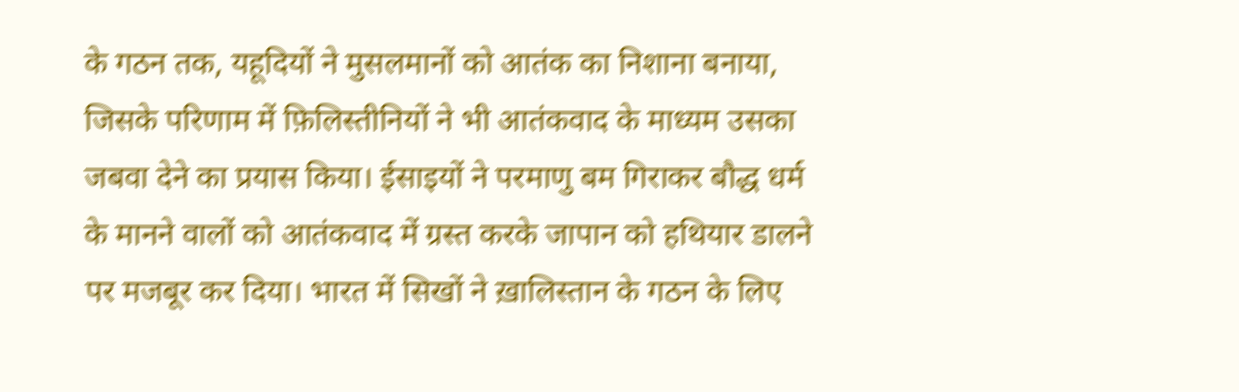के गठन तक, यहूदियों ने मुसलमानों को आतंक का निशाना बनाया, जिसके परिणाम में फ़िलिस्तीनियों ने भी आतंकवाद के माध्यम उसका जबवा देने का प्रयास किया। ईसाइयों ने परमाणु बम गिराकर बौद्ध धर्म के मानने वालों को आतंकवाद में ग्रस्त करके जापान को हथियार डालने पर मजबूर कर दिया। भारत में सिखों ने ख़ालिस्तान के गठन के लिए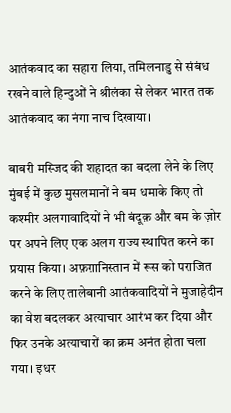आतंकवाद का सहारा लिया, तमिलनाडु से संबंध रखने वाले हिन्दुओं ने श्रीलंका से लेकर भारत तक आतंकवाद का नंगा नाच दिखाया।

बाबरी मस्जिद की शहादत का बदला लेने के लिए मुंबई में कुछ मुसलमानों ने बम धमाके किए तो कश्मीर अलगावादियों ने भी बंदूक़ और बम के ज़ोर पर अपने लिए एक अलग राज्य स्थापित करने का प्रयास किया। अफ़ग़ानिस्तान में रूस को पराजित करने के लिए तालेबानी आतंकवादियों ने मुजाहेदीन का वेश बदलकर अत्याचार आरंभ कर दिया और फिर उनके अत्याचारों का क्रम अनंत होता चला गया। इधर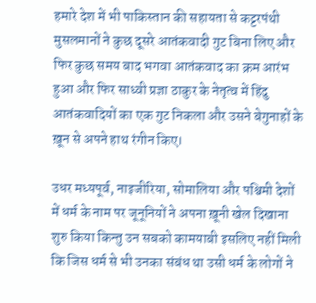हमारे देश में भी पाकिस्तान की सहायता से कट्टरपंथी मुसलमानों ने कुछ दूसरे आतंकवादी गुट बिना लिए और फिर कुछ समय बाद भगवा आतंकवाद का क्रम आरंभ हुआ और फिर साध्वी प्रज्ञा ठाकुर के नेतृत्व में हिंदु आतंकवादियों का एक गुट निकला और उसने बेगुनाहों के ख़ून से अपने हाथ रंगीन किए।

उधर मध्यपूर्व, नाइजीरिया, सोमालिया और पश्चिमी देशों में धर्म के नाम पर जूनूनियों ने अपना ख़ूनी खेल दिखाना शुरु किया किन्तु उन सबको कामयाबी इसलिए नहीं मिली कि जिस धर्म से भी उनका संबंध था उसी धर्म के लोगों ने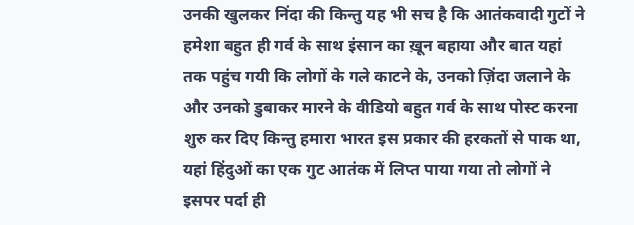उनकी खुलकर निंदा की किन्तु यह भी सच है कि आतंकवादी गुटों ने हमेशा बहुत ही गर्व के साथ इंसान का ख़ून बहाया और बात यहां तक पहुंच गयी कि लोगों के गले काटने के, उनको ज़िंदा जलाने के और उनको डुबाकर मारने के वीडियो बहुत गर्व के साथ पोस्ट करना शुरु कर दिए किन्तु हमारा भारत इस प्रकार की हरकतों से पाक था, यहां हिंदुओं का एक गुट आतंक में लिप्त पाया गया तो लोगों ने इसपर पर्दा ही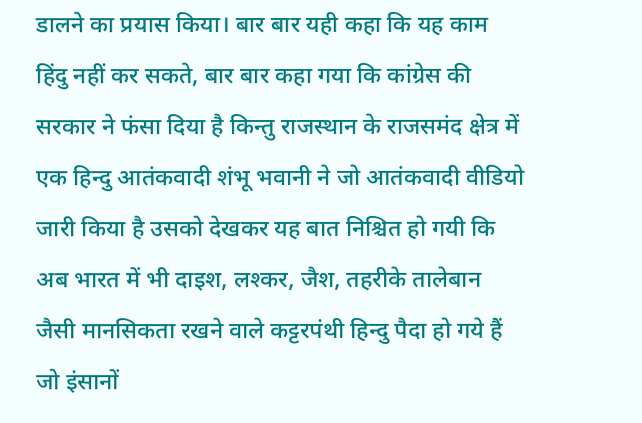डालने का प्रयास किया। बार बार यही कहा कि यह काम हिंदु नहीं कर सकते, बार बार कहा गया कि कांग्रेस की सरकार ने फंसा दिया है किन्तु राजस्थान के राजसमंद क्षेत्र में एक हिन्दु आतंकवादी शंभू भवानी ने जो आतंकवादी वीडियो जारी किया है उसको देखकर यह बात निश्चित हो गयी कि अब भारत में भी दाइश, लश्कर, जैश, तहरीके तालेबान जैसी मानसिकता रखने वाले कट्टरपंथी हिन्दु पैदा हो गये हैं जो इंसानों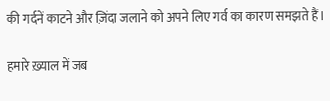की गर्दनें काटने और ज़िंदा जलाने को अपने लिए गर्व का कारण समझते हैं।

हमारे ख़्याल में जब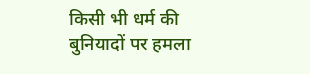किसी भी धर्म की बुनियादों पर हमला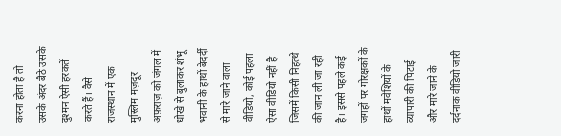करना होता है तो उसके अंदर बैठे उसके दुश्मन ऐसी हरकतें करते हैं। वैसे राजस्थान में एक मुस्लिम मज़दूर अफ़राज़ को जंगल में धोखे से बुलाकर शंभू भवानी के हाथों बेदर्दी से मारे जाने वाला वीडियो, कोई पहला ऐसा वीडियो नहीं है जिसमें किसी निहत्थे की जान ली जा रही है। इससे पहले कई जगहों पर गोरक्षकों के हाथों मवेशियों के व्यापारी की पिटाई और मारे जाने के दर्दनाक वीडियो जारी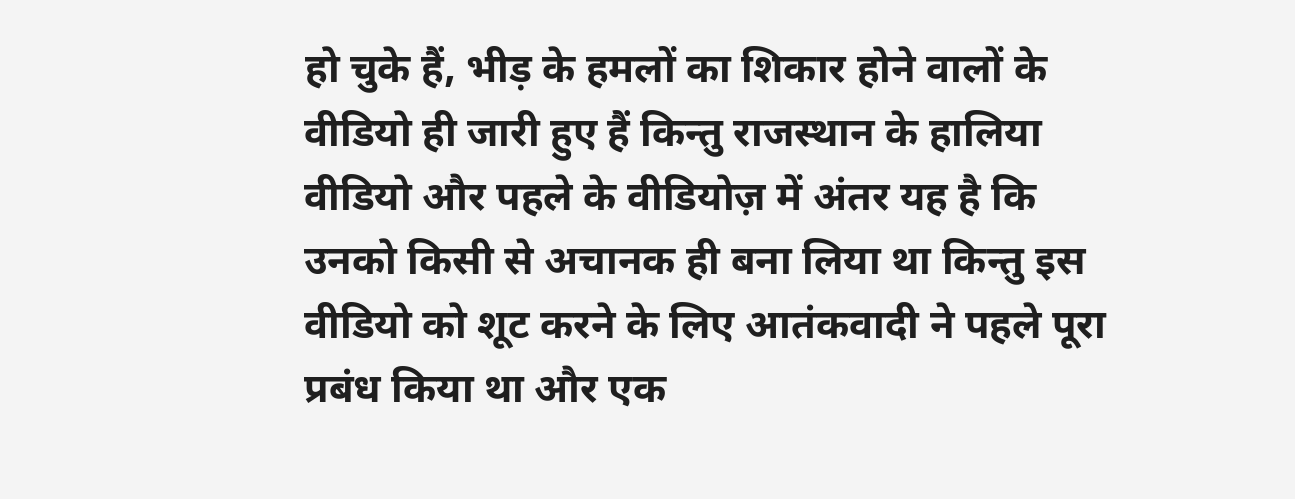हो चुके हैं, भीड़ के हमलों का शिकार होने वालों के वीडियो ही जारी हुए हैं किन्तु राजस्थान के हालिया वीडियो और पहले के वीडियोज़ में अंतर यह है कि उनको किसी से अचानक ही बना लिया था किन्तु इस वीडियो को शूट करने के लिए आतंकवादी ने पहले पूरा प्रबंध किया था और एक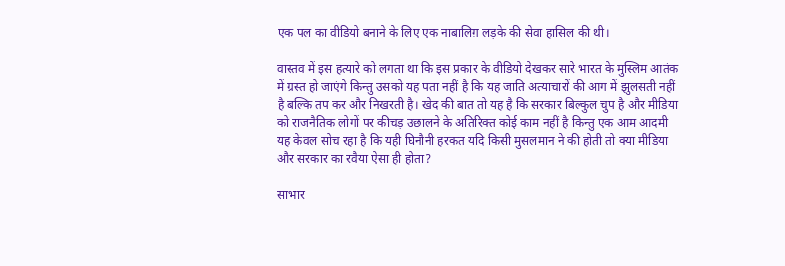एक पल का वीडियो बनाने के लिए एक नाबालिग़ लड़के की सेवा हासिल की थी।

वास्तव में इस हत्यारे को लगता था कि इस प्रकार के वीडियो देखकर सारे भारत के मुस्लिम आतंक में ग्रस्त हो जाएंगे किन्तु उसको यह पता नहीं है कि यह जाति अत्याचारों की आग में झुलसती नहीं है बल्कि तप कर और निखरती है। खेद की बात तो यह है कि सरकार बिल्कुल चुप है और मीडिया को राजनैतिक लोगों पर कीचड़ उछालने के अतिरिक्त कोई काम नहीं है किन्तु एक आम आदमी यह केवल सोच रहा है कि यही घिनौनी हरकत यदि किसी मुसलमान ने की होती तो क्या मीडिया और सरकार का रवैया ऐसा ही होता?

साभार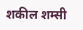शकील शम्सी